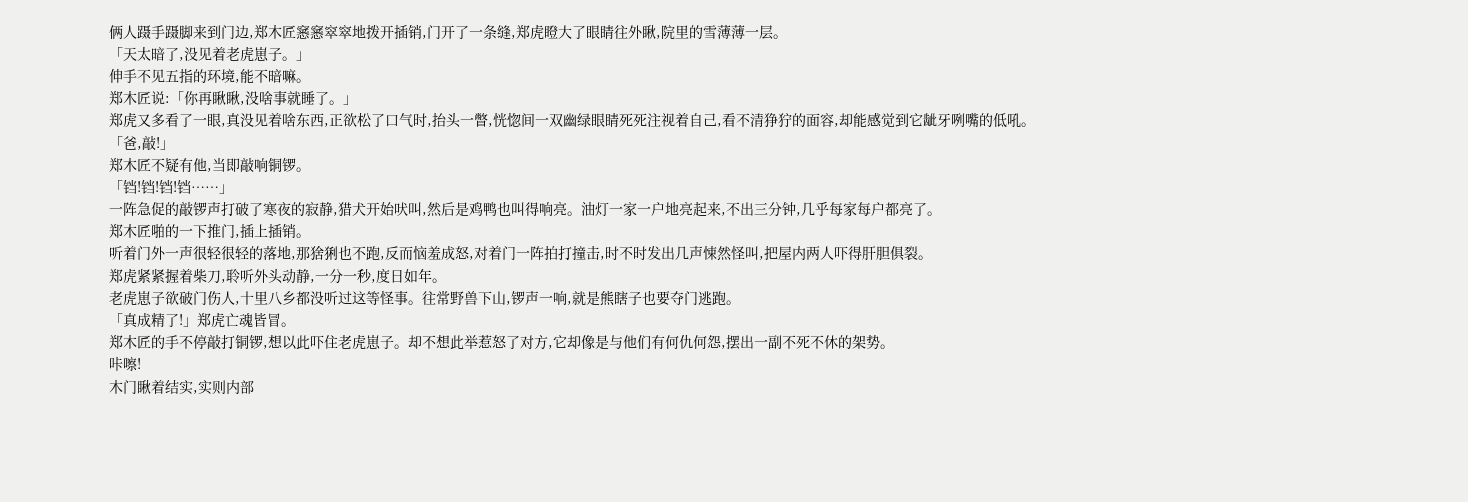俩人蹑手蹑脚来到门边,郑木匠窸窸窣窣地拨开插销,门开了一条缝,郑虎瞪大了眼睛往外瞅,院里的雪薄薄一层。
「天太暗了,没见着老虎崽子。」
伸手不见五指的环境,能不暗嘛。
郑木匠说:「你再瞅瞅,没啥事就睡了。」
郑虎又多看了一眼,真没见着啥东西,正欲松了口气时,抬头一瞥,恍惚间一双幽绿眼睛死死注视着自己,看不清狰狞的面容,却能感觉到它龇牙咧嘴的低吼。
「爸,敲!」
郑木匠不疑有他,当即敲响铜锣。
「铛!铛!铛!铛……」
一阵急促的敲锣声打破了寒夜的寂静,猎犬开始吠叫,然后是鸡鸭也叫得响亮。油灯一家一户地亮起来,不出三分钟,几乎每家每户都亮了。
郑木匠啪的一下推门,插上插销。
听着门外一声很轻很轻的落地,那猞猁也不跑,反而恼羞成怒,对着门一阵拍打撞击,时不时发出几声悚然怪叫,把屋内两人吓得肝胆俱裂。
郑虎紧紧握着柴刀,聆听外头动静,一分一秒,度日如年。
老虎崽子欲破门伤人,十里八乡都没听过这等怪事。往常野兽下山,锣声一响,就是熊瞎子也要夺门逃跑。
「真成精了!」郑虎亡魂皆冒。
郑木匠的手不停敲打铜锣,想以此吓住老虎崽子。却不想此举惹怒了对方,它却像是与他们有何仇何怨,摆出一副不死不休的架势。
咔嚓!
木门瞅着结实,实则内部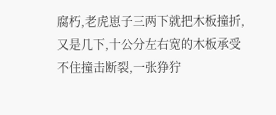腐朽,老虎崽子三两下就把木板撞折,又是几下,十公分左右宽的木板承受不住撞击断裂,一张狰狞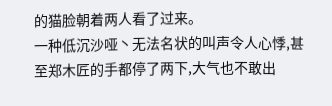的猫脸朝着两人看了过来。
一种低沉沙哑丶无法名状的叫声令人心悸,甚至郑木匠的手都停了两下,大气也不敢出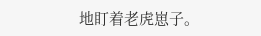地盯着老虎崽子。